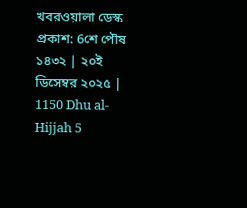খবরওয়ালা ডেস্ক
প্রকাশ: 6শে পৌষ ১৪৩২ | ২০ই ডিসেম্বর ২০২৫ | 1150 Dhu al-Hijjah 5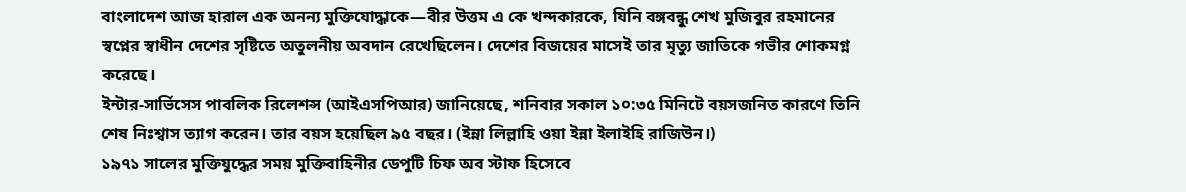বাংলাদেশ আজ হারাল এক অনন্য মুক্তিযোদ্ধাকে—বীর উত্তম এ কে খন্দকারকে, যিনি বঙ্গবন্ধু শেখ মুজিবুর রহমানের স্বপ্নের স্বাধীন দেশের সৃষ্টিতে অতুলনীয় অবদান রেখেছিলেন। দেশের বিজয়ের মাসেই তার মৃত্যু জাতিকে গভীর শোকমগ্ন করেছে।
ইন্টার-সার্ভিসেস পাবলিক রিলেশন্স (আইএসপিআর) জানিয়েছে, শনিবার সকাল ১০:৩৫ মিনিটে বয়সজনিত কারণে তিনি শেষ নিঃশ্বাস ত্যাগ করেন। তার বয়স হয়েছিল ৯৫ বছর। (ইন্না লিল্লাহি ওয়া ইন্না ইলাইহি রাজিউন।)
১৯৭১ সালের মুক্তিযুদ্ধের সময় মুক্তিবাহিনীর ডেপুটি চিফ অব স্টাফ হিসেবে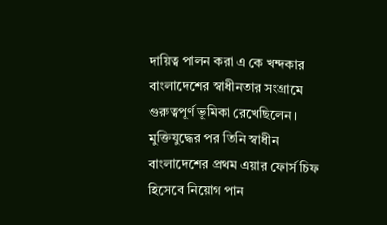দায়িত্ব পালন করা এ কে খন্দকার বাংলাদেশের স্বাধীনতার সংগ্রামে গুরুত্বপূর্ণ ভূমিকা রেখেছিলেন। মুক্তিযুদ্ধের পর তিনি স্বাধীন বাংলাদেশের প্রথম এয়ার ফোর্স চিফ হিসেবে নিয়োগ পান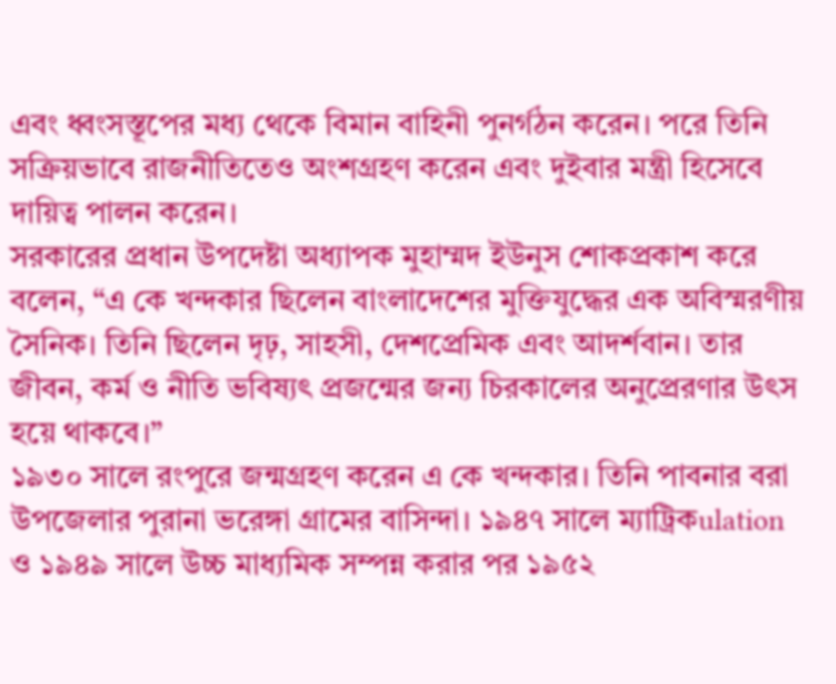এবং ধ্বংসস্তূপের মধ্য থেকে বিমান বাহিনী পুনর্গঠন করেন। পরে তিনি সক্রিয়ভাবে রাজনীতিতেও অংশগ্রহণ করেন এবং দুইবার মন্ত্রী হিসেবে দায়িত্ব পালন করেন।
সরকারের প্রধান উপদেষ্টা অধ্যাপক মুহাম্মদ ইউনুস শোকপ্রকাশ করে বলেন, “এ কে খন্দকার ছিলেন বাংলাদেশের মুক্তিযুদ্ধের এক অবিস্মরণীয় সৈনিক। তিনি ছিলেন দৃঢ়, সাহসী, দেশপ্রেমিক এবং আদর্শবান। তার জীবন, কর্ম ও নীতি ভবিষ্যৎ প্রজন্মের জন্য চিরকালের অনুপ্রেরণার উৎস হয়ে থাকবে।”
১৯৩০ সালে রংপুরে জন্মগ্রহণ করেন এ কে খন্দকার। তিনি পাবনার বরা উপজেলার পুরানা ভরেঙ্গা গ্রামের বাসিন্দা। ১৯৪৭ সালে ম্যাট্রিকulation ও ১৯৪৯ সালে উচ্চ মাধ্যমিক সম্পন্ন করার পর ১৯৫২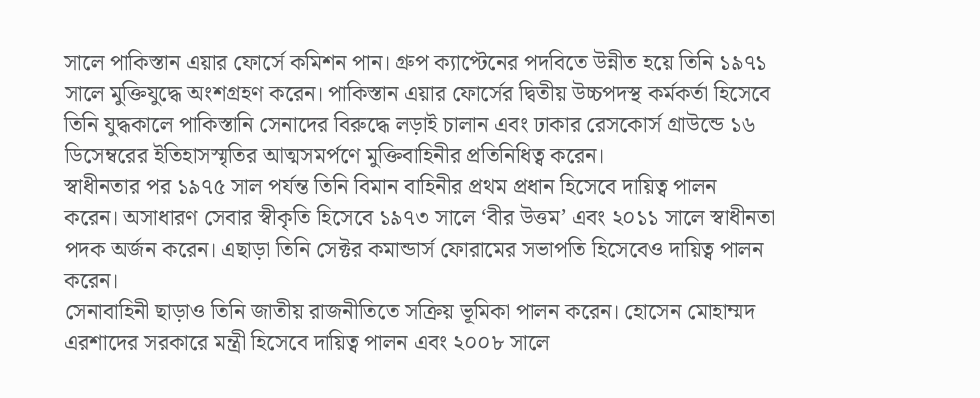সালে পাকিস্তান এয়ার ফোর্সে কমিশন পান। গ্রুপ ক্যাপ্টেনের পদবিতে উন্নীত হয়ে তিনি ১৯৭১ সালে মুক্তিযুদ্ধে অংশগ্রহণ করেন। পাকিস্তান এয়ার ফোর্সের দ্বিতীয় উচ্চপদস্থ কর্মকর্তা হিসেবে তিনি যুদ্ধকালে পাকিস্তানি সেনাদের বিরুদ্ধে লড়াই চালান এবং ঢাকার রেসকোর্স গ্রাউন্ডে ১৬ ডিসেম্বরের ইতিহাসস্মৃতির আত্মসমর্পণে মুক্তিবাহিনীর প্রতিনিধিত্ব করেন।
স্বাধীনতার পর ১৯৭৫ সাল পর্যন্ত তিনি বিমান বাহিনীর প্রথম প্রধান হিসেবে দায়িত্ব পালন করেন। অসাধারণ সেবার স্বীকৃতি হিসেবে ১৯৭৩ সালে ‘বীর উত্তম’ এবং ২০১১ সালে স্বাধীনতা পদক অর্জন করেন। এছাড়া তিনি সেক্টর কমান্ডার্স ফোরামের সভাপতি হিসেবেও দায়িত্ব পালন করেন।
সেনাবাহিনী ছাড়াও তিনি জাতীয় রাজনীতিতে সক্রিয় ভূমিকা পালন করেন। হোসেন মোহাম্মদ এরশাদের সরকারে মন্ত্রী হিসেবে দায়িত্ব পালন এবং ২০০৮ সালে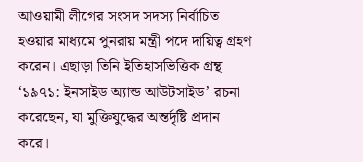আওয়ামী লীগের সংসদ সদস্য নির্বাচিত হওয়ার মাধ্যমে পুনরায় মন্ত্রী পদে দায়িত্ব গ্রহণ করেন। এছাড়া তিনি ইতিহাসভিত্তিক গ্রন্থ ‘১৯৭১: ইনসাইড অ্যান্ড আউটসাইড’ রচনা করেছেন, যা মুক্তিযুদ্ধের অন্তর্দৃষ্টি প্রদান করে।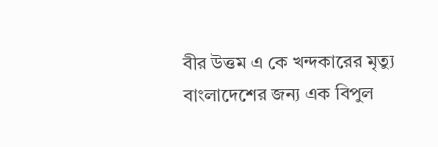বীর উত্তম এ কে খন্দকারের মৃত্যু বাংলাদেশের জন্য এক বিপুল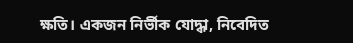ক্ষতি। একজন নির্ভীক যোদ্ধা, নিবেদিত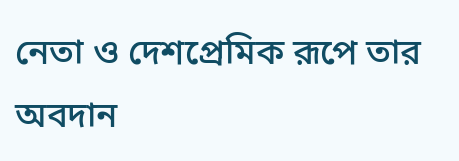নেতা ও দেশপ্রেমিক রূপে তার অবদান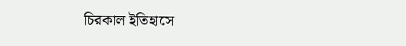চিরকাল ইতিহাসে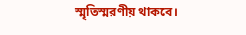স্মৃতিস্মরণীয় থাকবে।